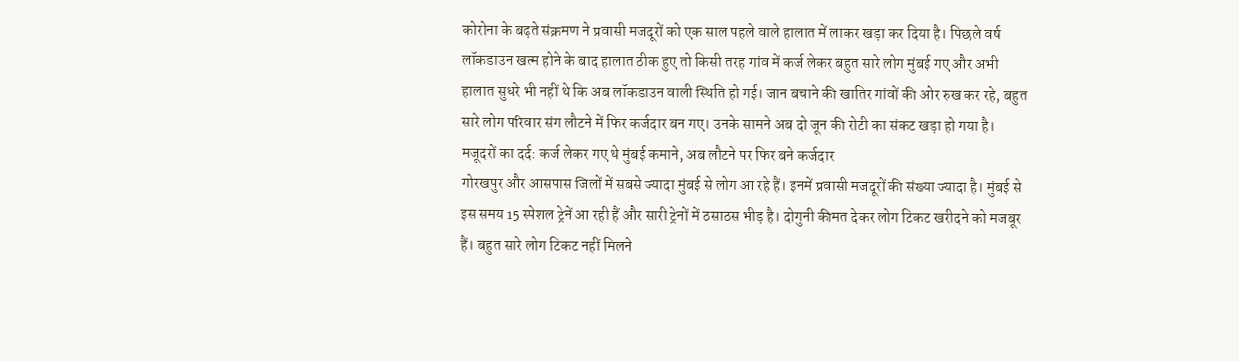कोरोना के बढ़ते संक्रमण ने प्रवासी मजदूरों को एक साल पहले वाले हालात में लाकर खड़ा कर दिया है। पिछले वर्ष लॉकडाउन खत्म होने के बाद हालात ठीक हुए तो किसी तरह गांव में कर्ज लेकर बहुत सारे लोग मुंबई गए और अभी हालात सुधरे भी नहीं थे कि अब लॉकडाउन वाली स्थिति हो गई। जान बचाने की खातिर गांवों की ओर रुख कर रहे, बहुत सारे लोग परिवार संग लौटने में फिर कर्जदार बन गए। उनके सामने अब दो जून की रोटी का संकट खड़ा हो गया है।
मजूदरों का दर्द: कर्ज लेकर गए थे मुंबई कमाने, अब लौटने पर फिर बने कर्जदार
गोरखपुर और आसपास जिलों में सबसे ज्यादा मुंबई से लोग आ रहे हैं। इनमें प्रवासी मजदूरों की संख्या ज्यादा है। मुंबई से इस समय 15 स्पेशल ट्रेनें आ रही हैं और सारी ट्रेनों में ठसाठस भीड़ है। दोगुनी कीमत देकर लोग टिकट खरीदने को मजबूर हैं। बहुत सारे लोग टिकट नहीं मिलने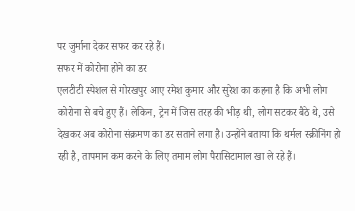पर जुर्माना देकर सफर कर रहे हैं।
सफर में कोरोना होने का डर
एलटीटी स्पेशल से गोरखपुर आए रमेश कुमार और सुरेश का कहना है कि अभी लोग कोरोना से बचे हुए हैं। लेकिन, ट्रेन में जिस तरह की भीड़ थी, लोग सटकर बैठे थे, उसे देखकर अब कोरोना संक्रमण का डर सताने लगा है। उन्होंने बताया कि थर्मल स्क्रीनिंग हो रही है, तापमान कम करने के लिए तमाम लोग पैरासिटामाल खा ले रहे हैं।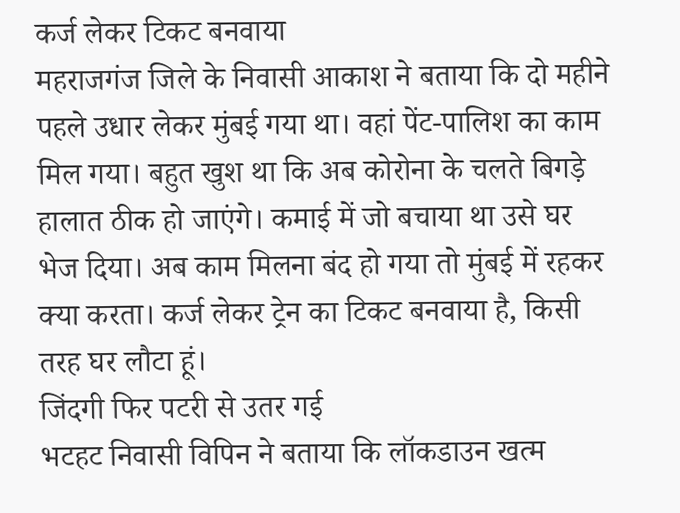कर्ज लेकर टिकट बनवाया
महराजगंज जिले के निवासी आकाश ने बताया कि दो महीने पहले उधार लेकर मुंबई गया था। वहां पेंट-पालिश का काम मिल गया। बहुत खुश था कि अब कोरोना के चलते बिगड़े हालात ठीक हो जाएंगे। कमाई में जो बचाया था उसे घर भेज दिया। अब काम मिलना बंद हो गया तो मुंबई में रहकर क्या करता। कर्ज लेकर ट्रेन का टिकट बनवाया है, किसी तरह घर लौटा हूं।
जिंदगी फिर पटरी से उतर गई
भटहट निवासी विपिन ने बताया कि लॉकडाउन खत्म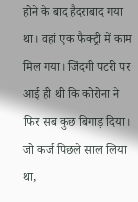होने के बाद हैदराबाद गया था। वहां एक फैक्ट्री में काम मिल गया। जिंदगी पटरी पर आई ही थी कि कोरोना ने फिर सब कुछ बिगाड़ दिया। जो कर्ज पिछले साल लिया था,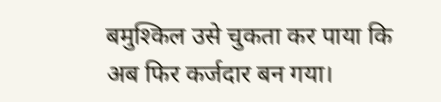बमुश्किल उसे चुकता कर पाया कि अब फिर कर्जदार बन गया।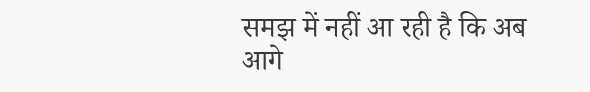समझ में नहीं आ रही है कि अब आगे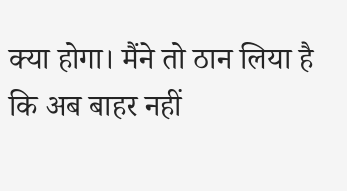क्या होगा। मैंने तो ठान लिया है कि अब बाहर नहीं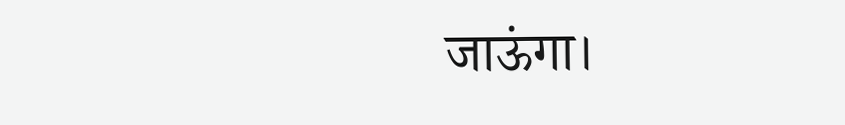जाऊंगा।